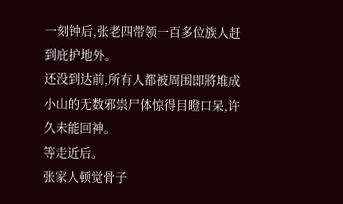一刻钟后,张老四带领一百多位族人赶到庇护地外。
还没到达前,所有人都被周围即將堆成小山的无数邪祟尸体惊得目瞪口呆,许久未能回神。
等走近后。
张家人顿觉骨子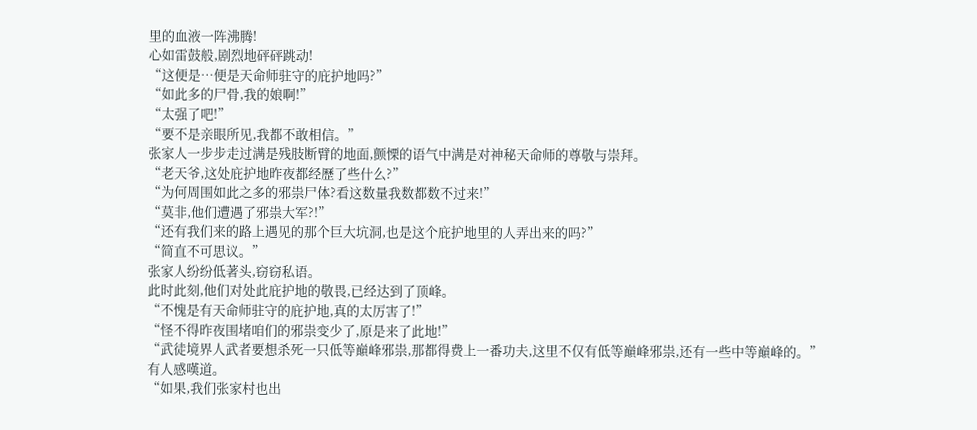里的血液一阵沸腾!
心如雷鼓般,剧烈地砰砰跳动!
“这便是…便是天命师驻守的庇护地吗?”
“如此多的尸骨,我的娘啊!”
“太强了吧!”
“要不是亲眼所见,我都不敢相信。”
张家人一步步走过满是残肢断臂的地面,颤慄的语气中满是对神秘天命师的尊敬与崇拜。
“老天爷,这处庇护地昨夜都经歷了些什么?”
“为何周围如此之多的邪祟尸体?看这数量我数都数不过来!”
“莫非,他们遭遇了邪祟大军?!”
“还有我们来的路上遇见的那个巨大坑洞,也是这个庇护地里的人弄出来的吗?”
“简直不可思议。”
张家人纷纷低著头,窃窃私语。
此时此刻,他们对处此庇护地的敬畏,已经达到了顶峰。
“不愧是有天命师驻守的庇护地,真的太厉害了!”
“怪不得昨夜围堵咱们的邪祟变少了,原是来了此地!”
“武徒境界人武者要想杀死一只低等巔峰邪祟,那都得费上一番功夫,这里不仅有低等巔峰邪祟,还有一些中等巔峰的。”
有人感嘆道。
“如果,我们张家村也出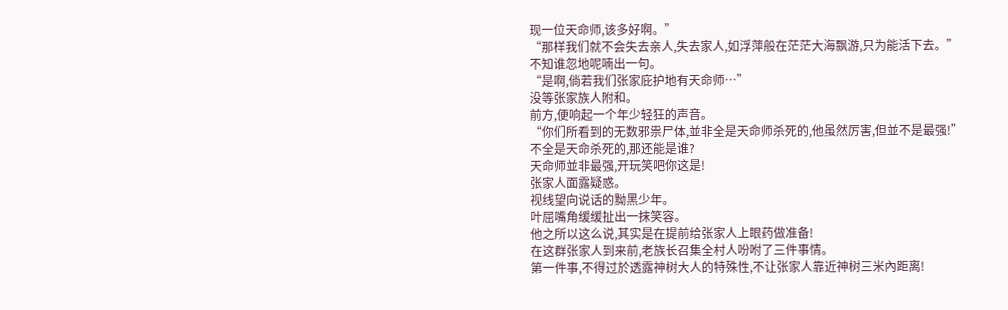现一位天命师,该多好啊。”
“那样我们就不会失去亲人,失去家人,如浮萍般在茫茫大海飘游,只为能活下去。”
不知谁忽地呢喃出一句。
“是啊,倘若我们张家庇护地有天命师…”
没等张家族人附和。
前方,便响起一个年少轻狂的声音。
“你们所看到的无数邪祟尸体,並非全是天命师杀死的,他虽然厉害,但並不是最强!”
不全是天命杀死的,那还能是谁?
天命师並非最强,开玩笑吧你这是!
张家人面露疑惑。
视线望向说话的黝黑少年。
叶屈嘴角缓缓扯出一抹笑容。
他之所以这么说,其实是在提前给张家人上眼药做准备!
在这群张家人到来前,老族长召集全村人吩咐了三件事情。
第一件事,不得过於透露神树大人的特殊性,不让张家人靠近神树三米內距离!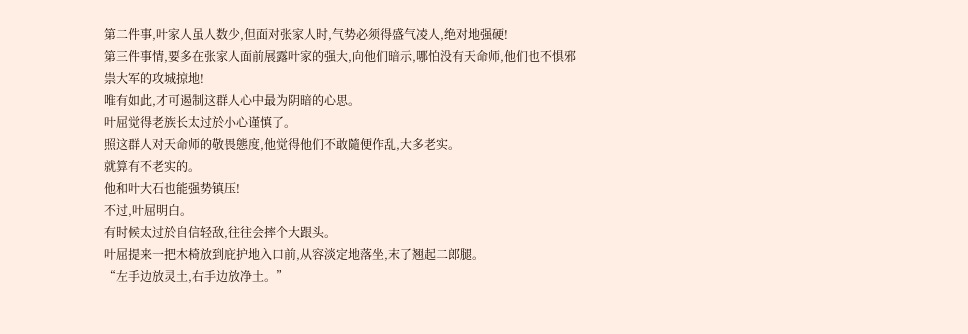第二件事,叶家人虽人数少,但面对张家人时,气势必须得盛气凌人,绝对地强硬!
第三件事情,要多在张家人面前展露叶家的强大,向他们暗示,哪怕没有天命师,他们也不惧邪祟大军的攻城掠地!
唯有如此,才可遏制这群人心中最为阴暗的心思。
叶屈觉得老族长太过於小心谨慎了。
照这群人对天命师的敬畏態度,他觉得他们不敢隨便作乱,大多老实。
就算有不老实的。
他和叶大石也能强势镇压!
不过,叶屈明白。
有时候太过於自信轻敌,往往会摔个大跟头。
叶屈提来一把木椅放到庇护地入口前,从容淡定地落坐,末了翘起二郎腿。
“左手边放灵土,右手边放净土。”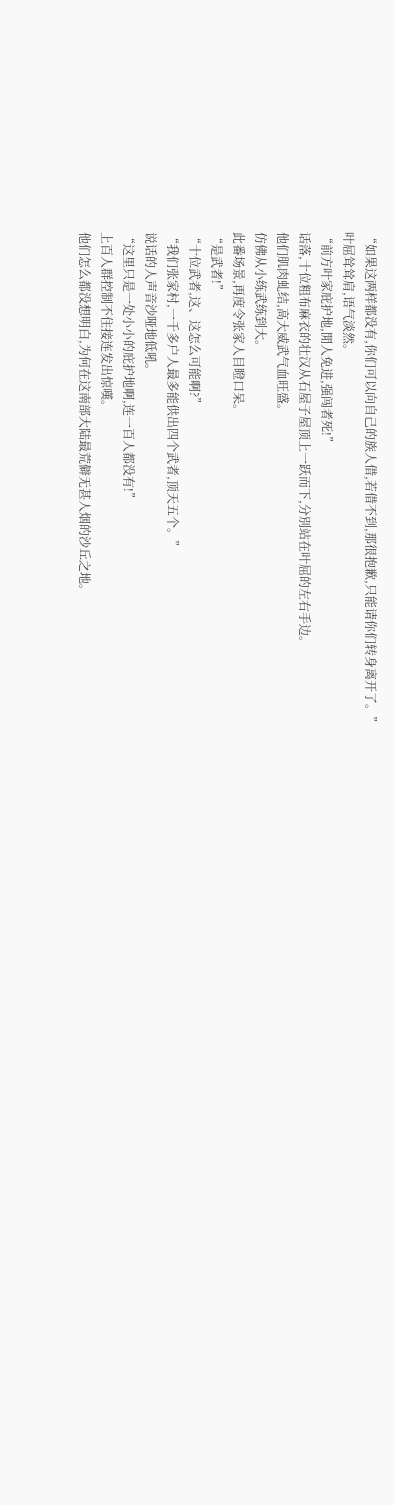“如果这两样都没有,你们可以向自己的族人借,若借不到,那很抱歉,只能请你们转身离开了。”
叶屈耸耸肩,语气淡然。
“前方叶家庇护地,閒人免进,强闯者死!”
话落,十位粗布麻衣的壮汉从石屋子屋顶上一跃而下,分別站在叶屈的左右手边。
他们肌肉虬结,高大威武气血旺盛。
仿佛从小练武练到大。
此番场景,再度令张家人目瞪口呆。
“是武者!”
“十位武者,这、这怎么可能啊?”
“我们张家村,一千多户人最多能供出四个武者,顶天五个。”
说话的人声音沙哑地低吼。
“这里只是一处小小的庇护地啊,连一百人都没有!”
上百人群控制不住接连发出惊嘆。
他们怎么都没想明白,为何在这南部大陆最荒僻无甚人烟的沙丘之地。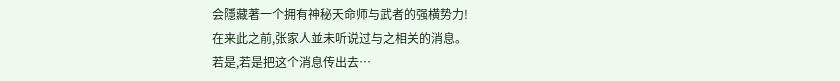会隱藏著一个拥有神秘天命师与武者的强横势力!
在来此之前,张家人並未听说过与之相关的消息。
若是,若是把这个消息传出去…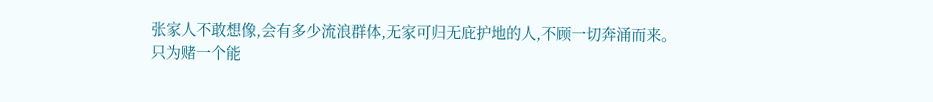张家人不敢想像,会有多少流浪群体,无家可归无庇护地的人,不顾一切奔涌而来。
只为赌一个能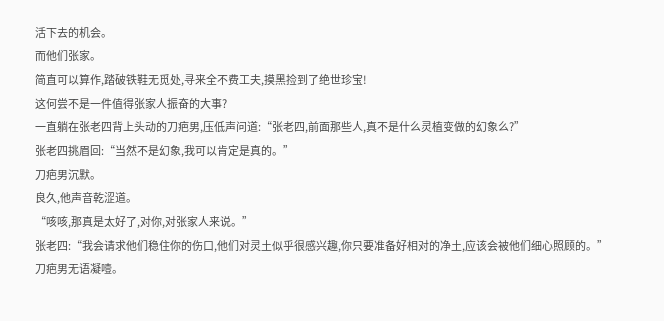活下去的机会。
而他们张家。
简直可以算作,踏破铁鞋无觅处,寻来全不费工夫,摸黑捡到了绝世珍宝!
这何尝不是一件值得张家人振奋的大事?
一直躺在张老四背上头动的刀疤男,压低声问道:“张老四,前面那些人,真不是什么灵植变做的幻象么?”
张老四挑眉回:“当然不是幻象,我可以肯定是真的。”
刀疤男沉默。
良久,他声音乾涩道。
“咳咳,那真是太好了,对你,对张家人来说。”
张老四:“我会请求他们稳住你的伤口,他们对灵土似乎很感兴趣,你只要准备好相对的净土,应该会被他们细心照顾的。”
刀疤男无语凝噎。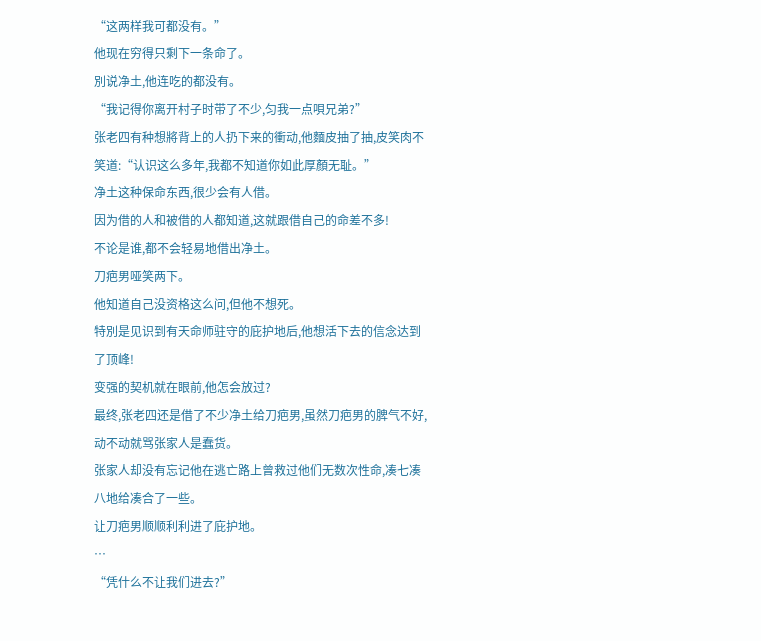“这两样我可都没有。”
他现在穷得只剩下一条命了。
別说净土,他连吃的都没有。
“我记得你离开村子时带了不少,匀我一点唄兄弟?”
张老四有种想將背上的人扔下来的衝动,他麵皮抽了抽,皮笑肉不笑道:“认识这么多年,我都不知道你如此厚顏无耻。”
净土这种保命东西,很少会有人借。
因为借的人和被借的人都知道,这就跟借自己的命差不多!
不论是谁,都不会轻易地借出净土。
刀疤男哑笑两下。
他知道自己没资格这么问,但他不想死。
特別是见识到有天命师驻守的庇护地后,他想活下去的信念达到了顶峰!
变强的契机就在眼前,他怎会放过?
最终,张老四还是借了不少净土给刀疤男,虽然刀疤男的脾气不好,动不动就骂张家人是蠢货。
张家人却没有忘记他在逃亡路上曾救过他们无数次性命,凑七凑八地给凑合了一些。
让刀疤男顺顺利利进了庇护地。
…
“凭什么不让我们进去?”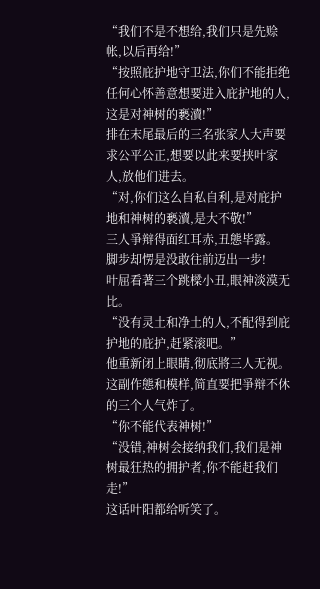“我们不是不想给,我们只是先赊帐,以后再给!”
“按照庇护地守卫法,你们不能拒绝任何心怀善意想要进入庇护地的人,这是对神树的褻瀆!”
排在末尾最后的三名张家人大声要求公平公正,想要以此来要挟叶家人,放他们进去。
“对,你们这么自私自利,是对庇护地和神树的褻瀆,是大不敬!”
三人爭辩得面红耳赤,丑態毕露。
脚步却愣是没敢往前迈出一步!
叶屈看著三个跳樑小丑,眼神淡漠无比。
“没有灵土和净土的人,不配得到庇护地的庇护,赶紧滚吧。”
他重新闭上眼睛,彻底將三人无视。
这副作態和模样,简直要把爭辩不休的三个人气炸了。
“你不能代表神树!”
“没错,神树会接纳我们,我们是神树最狂热的拥护者,你不能赶我们走!”
这话叶阳都给听笑了。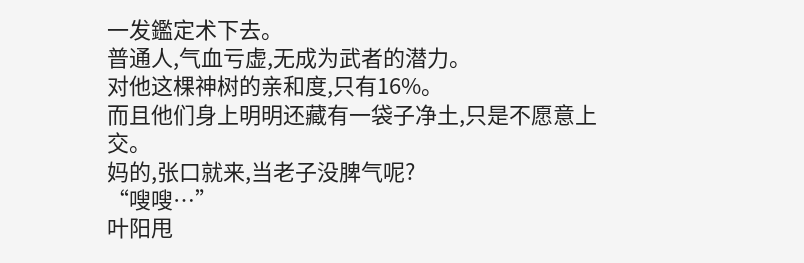一发鑑定术下去。
普通人,气血亏虚,无成为武者的潜力。
对他这棵神树的亲和度,只有16%。
而且他们身上明明还藏有一袋子净土,只是不愿意上交。
妈的,张口就来,当老子没脾气呢?
“嗖嗖…”
叶阳甩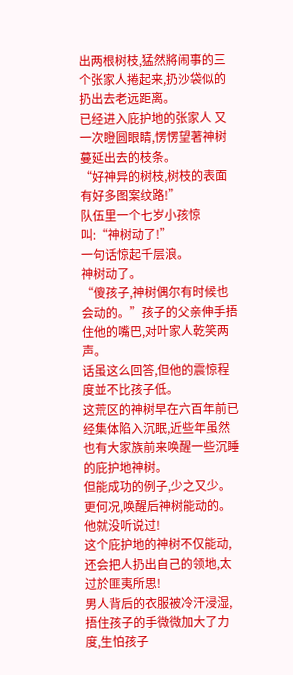出两根树枝,猛然將闹事的三个张家人捲起来,扔沙袋似的扔出去老远距离。
已经进入庇护地的张家人 又一次瞪圆眼睛,愣愣望著神树蔓延出去的枝条。
“好神异的树枝,树枝的表面有好多图案纹路!”
队伍里一个七岁小孩惊叫:“神树动了!”
一句话惊起千层浪。
神树动了。
“傻孩子,神树偶尔有时候也会动的。”孩子的父亲伸手捂住他的嘴巴,对叶家人乾笑两声。
话虽这么回答,但他的震惊程度並不比孩子低。
这荒区的神树早在六百年前已经集体陷入沉眠,近些年虽然也有大家族前来唤醒一些沉睡的庇护地神树。
但能成功的例子,少之又少。
更何况,唤醒后神树能动的。
他就没听说过!
这个庇护地的神树不仅能动,还会把人扔出自己的领地,太过於匪夷所思!
男人背后的衣服被冷汗浸湿,捂住孩子的手微微加大了力度,生怕孩子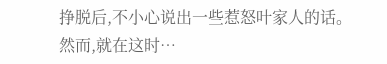挣脱后,不小心说出一些惹怒叶家人的话。
然而,就在这时…